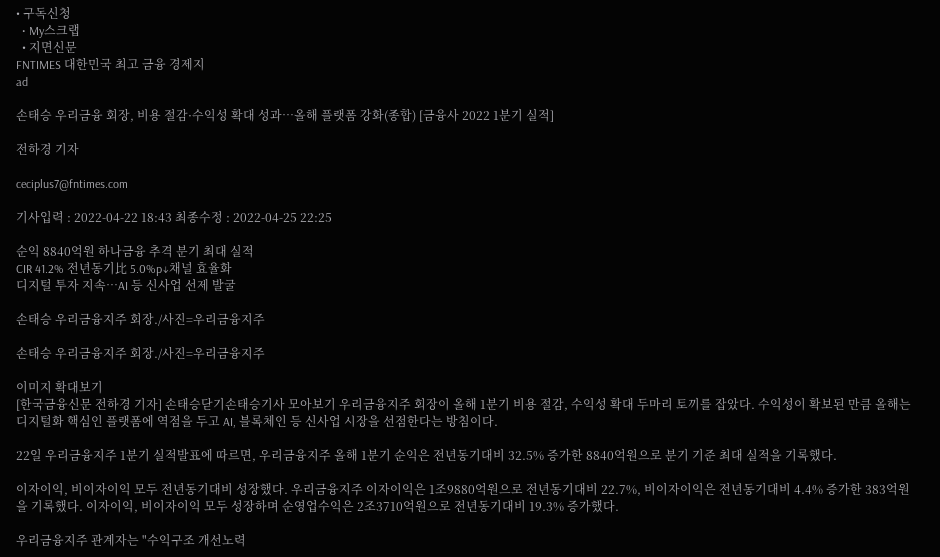• 구독신청
  • My스크랩
  • 지면신문
FNTIMES 대한민국 최고 금융 경제지
ad

손태승 우리금융 회장, 비용 절감·수익성 확대 성과…올해 플랫폼 강화(종합) [금융사 2022 1분기 실적]

전하경 기자

ceciplus7@fntimes.com

기사입력 : 2022-04-22 18:43 최종수정 : 2022-04-25 22:25

순익 8840억원 하나금융 추격 분기 최대 실적
CIR 41.2% 전년동기比 5.0%p↓채널 효율화
디지털 투자 지속…AI 등 신사업 선제 발굴

손태승 우리금융지주 회장./사진=우리금융지주

손태승 우리금융지주 회장./사진=우리금융지주

이미지 확대보기
[한국금융신문 전하경 기자] 손태승닫기손태승기사 모아보기 우리금융지주 회장이 올해 1분기 비용 절감, 수익성 확대 두마리 토끼를 잡았다. 수익성이 확보된 만큼 올해는 디지털화 핵심인 플랫폼에 역점을 두고 AI, 블록체인 등 신사업 시장을 선점한다는 방침이다.

22일 우리금융지주 1분기 실적발표에 따르면, 우리금융지주 올해 1분기 순익은 전년동기대비 32.5% 증가한 8840억원으로 분기 기준 최대 실적을 기록했다.

이자이익, 비이자이익 모두 전년동기대비 성장했다. 우리금융지주 이자이익은 1조9880억원으로 전년동기대비 22.7%, 비이자이익은 전년동기대비 4.4% 증가한 383억원을 기록했다. 이자이익, 비이자이익 모두 성장하며 순영업수익은 2조3710억원으로 전년동기대비 19.3% 증가했다.

우리금융지주 관계자는 "수익구조 개선노력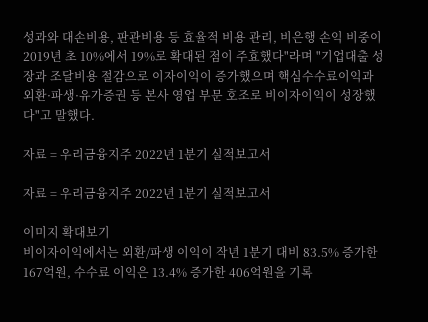성과와 대손비용, 판관비용 등 효율적 비용 관리, 비은행 손익 비중이 2019년 초 10%에서 19%로 확대된 점이 주효했다"라며 "기업대출 성장과 조달비용 절감으로 이자이익이 증가했으며 핵심수수료이익과 외환·파생·유가증권 등 본사 영업 부문 호조로 비이자이익이 성장했다"고 말했다.

자료 = 우리금융지주 2022년 1분기 실적보고서

자료 = 우리금융지주 2022년 1분기 실적보고서

이미지 확대보기
비이자이익에서는 외환/파생 이익이 작년 1분기 대비 83.5% 증가한 167억원, 수수료 이익은 13.4% 증가한 406억원을 기록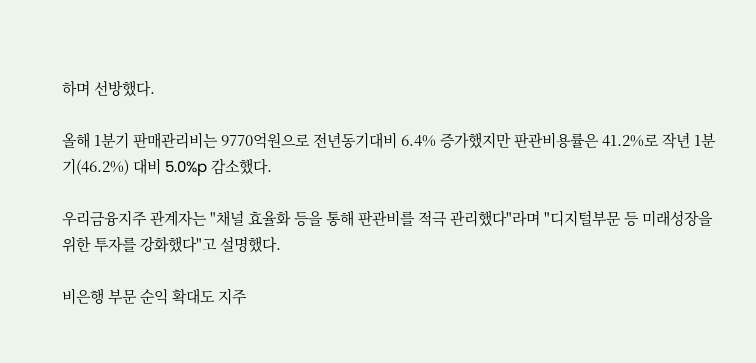하며 선방했다.

올해 1분기 판매관리비는 9770억원으로 전년동기대비 6.4% 증가했지만 판관비용률은 41.2%로 작년 1분기(46.2%) 대비 5.0%p 감소했다.

우리금융지주 관계자는 "채널 효율화 등을 통해 판관비를 적극 관리했다"라며 "디지털부문 등 미래성장을 위한 투자를 강화했다"고 설명했다.

비은행 부문 순익 확대도 지주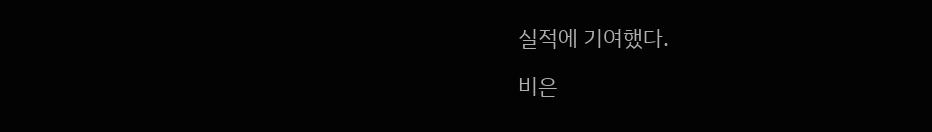실적에 기여했다.

비은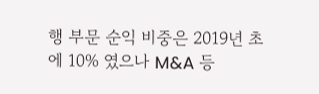행 부문 순익 비중은 2019년 초에 10% 였으나 M&A 등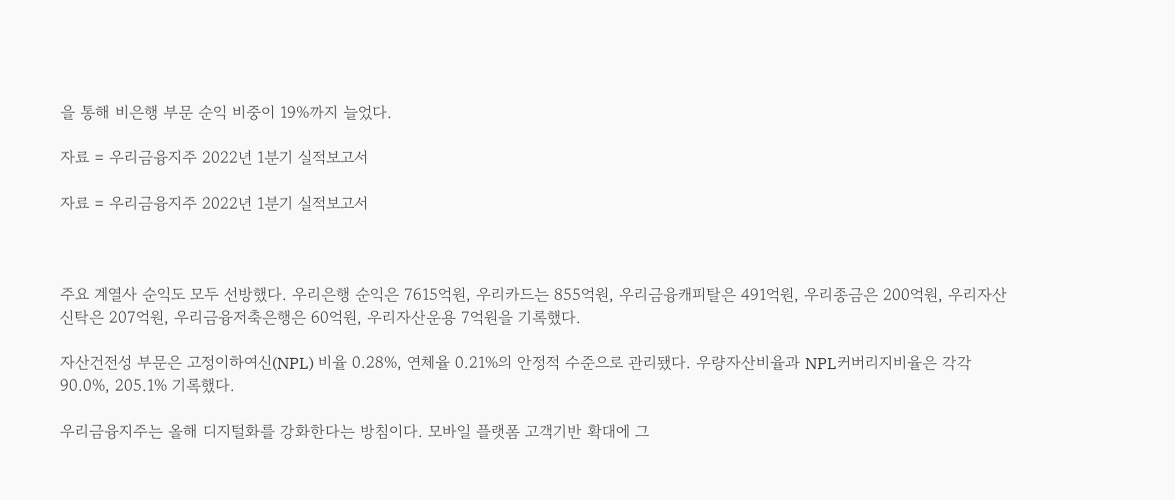을 통해 비은행 부문 순익 비중이 19%까지 늘었다.

자료 = 우리금융지주 2022년 1분기 실적보고서

자료 = 우리금융지주 2022년 1분기 실적보고서



주요 계열사 순익도 모두 선방했다. 우리은행 순익은 7615억원, 우리카드는 855억원, 우리금융캐피탈은 491억원, 우리종금은 200억원, 우리자산신탁은 207억원, 우리금융저축은행은 60억원, 우리자산운용 7억원을 기록했다.

자산건전성 부문은 고정이하여신(NPL) 비율 0.28%, 연체율 0.21%의 안정적 수준으로 관리됐다. 우량자산비율과 NPL커버리지비율은 각각 90.0%, 205.1% 기록했다.

우리금융지주는 올해 디지털화를 강화한다는 방침이다. 모바일 플랫폼 고객기반 확대에 그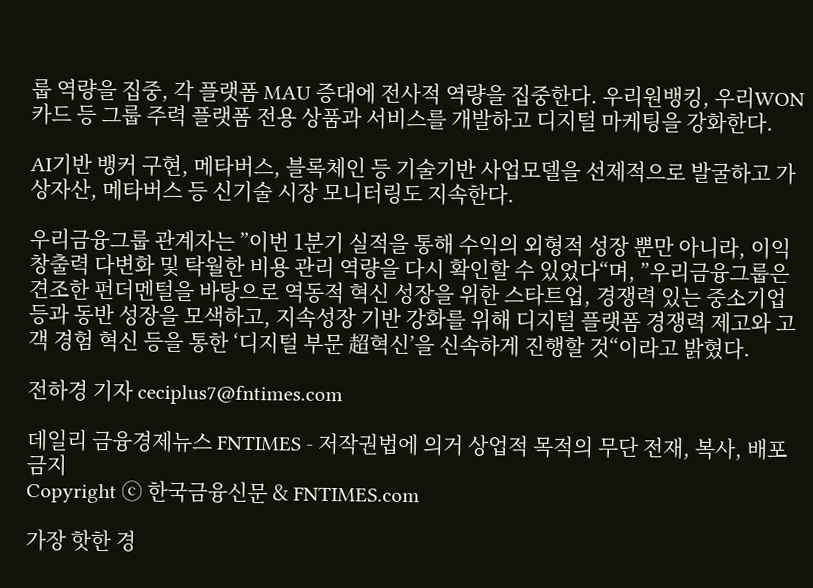룹 역량을 집중, 각 플랫폼 MAU 증대에 전사적 역량을 집중한다. 우리원뱅킹, 우리WON카드 등 그룹 주력 플랫폼 전용 상품과 서비스를 개발하고 디지털 마케팅을 강화한다.

AI기반 뱅커 구현, 메타버스, 블록체인 등 기술기반 사업모델을 선제적으로 발굴하고 가상자산, 메타버스 등 신기술 시장 모니터링도 지속한다.

우리금융그룹 관계자는 ”이번 1분기 실적을 통해 수익의 외형적 성장 뿐만 아니라, 이익 창출력 다변화 및 탁월한 비용 관리 역량을 다시 확인할 수 있었다“며, ”우리금융그룹은 견조한 펀더멘털을 바탕으로 역동적 혁신 성장을 위한 스타트업, 경쟁력 있는 중소기업 등과 동반 성장을 모색하고, 지속성장 기반 강화를 위해 디지털 플랫폼 경쟁력 제고와 고객 경험 혁신 등을 통한 ‘디지털 부문 超혁신’을 신속하게 진행할 것“이라고 밝혔다.

전하경 기자 ceciplus7@fntimes.com

데일리 금융경제뉴스 FNTIMES - 저작권법에 의거 상업적 목적의 무단 전재, 복사, 배포 금지
Copyright ⓒ 한국금융신문 & FNTIMES.com

가장 핫한 경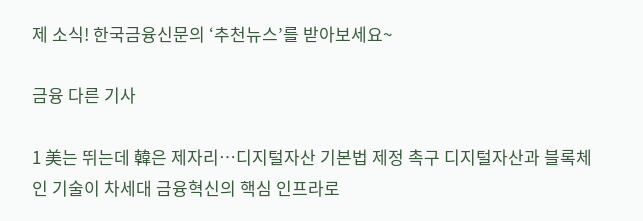제 소식! 한국금융신문의 ‘추천뉴스’를 받아보세요~

금융 다른 기사

1 美는 뛰는데 韓은 제자리…디지털자산 기본법 제정 촉구 디지털자산과 블록체인 기술이 차세대 금융혁신의 핵심 인프라로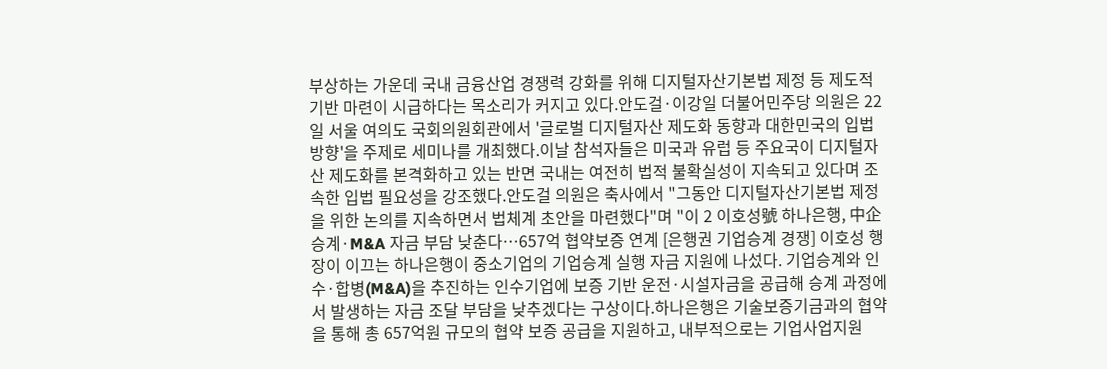부상하는 가운데 국내 금융산업 경쟁력 강화를 위해 디지털자산기본법 제정 등 제도적 기반 마련이 시급하다는 목소리가 커지고 있다.안도걸·이강일 더불어민주당 의원은 22일 서울 여의도 국회의원회관에서 '글로벌 디지털자산 제도화 동향과 대한민국의 입법 방향'을 주제로 세미나를 개최했다.이날 참석자들은 미국과 유럽 등 주요국이 디지털자산 제도화를 본격화하고 있는 반면 국내는 여전히 법적 불확실성이 지속되고 있다며 조속한 입법 필요성을 강조했다.안도걸 의원은 축사에서 "그동안 디지털자산기본법 제정을 위한 논의를 지속하면서 법체계 초안을 마련했다"며 "이 2 이호성號 하나은행, 中企 승계·M&A 자금 부담 낮춘다…657억 협약보증 연계 [은행권 기업승계 경쟁] 이호성 행장이 이끄는 하나은행이 중소기업의 기업승계 실행 자금 지원에 나섰다. 기업승계와 인수·합병(M&A)을 추진하는 인수기업에 보증 기반 운전·시설자금을 공급해 승계 과정에서 발생하는 자금 조달 부담을 낮추겠다는 구상이다.하나은행은 기술보증기금과의 협약을 통해 총 657억원 규모의 협약 보증 공급을 지원하고, 내부적으로는 기업사업지원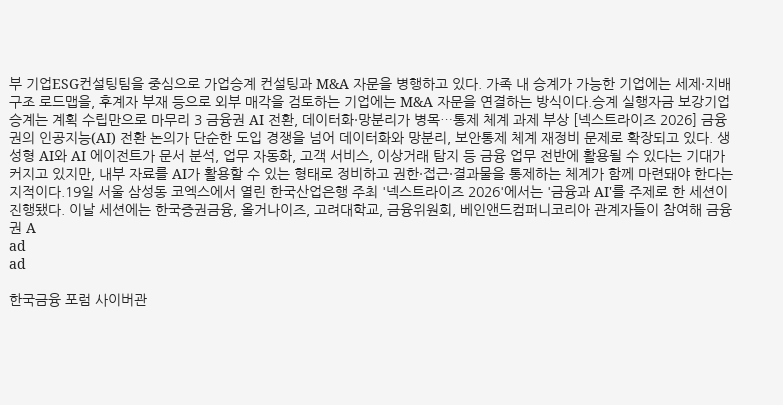부 기업ESG컨설팅팀을 중심으로 가업승계 컨설팅과 M&A 자문을 병행하고 있다. 가족 내 승계가 가능한 기업에는 세제·지배구조 로드맵을, 후계자 부재 등으로 외부 매각을 검토하는 기업에는 M&A 자문을 연결하는 방식이다.승계 실행자금 보강기업승계는 계획 수립만으로 마무리 3 금융권 AI 전환, 데이터화·망분리가 병목…통제 체계 과제 부상 [넥스트라이즈 2026] 금융권의 인공지능(AI) 전환 논의가 단순한 도입 경쟁을 넘어 데이터화와 망분리, 보안통제 체계 재정비 문제로 확장되고 있다. 생성형 AI와 AI 에이전트가 문서 분석, 업무 자동화, 고객 서비스, 이상거래 탐지 등 금융 업무 전반에 활용될 수 있다는 기대가 커지고 있지만, 내부 자료를 AI가 활용할 수 있는 형태로 정비하고 권한·접근·결과물을 통제하는 체계가 함께 마련돼야 한다는 지적이다.19일 서울 삼성동 코엑스에서 열린 한국산업은행 주최 '넥스트라이즈 2026'에서는 '금융과 AI'를 주제로 한 세션이 진행됐다. 이날 세션에는 한국증권금융, 올거나이즈, 고려대학교, 금융위원회, 베인앤드컴퍼니코리아 관계자들이 참여해 금융권 A
ad
ad

한국금융 포럼 사이버관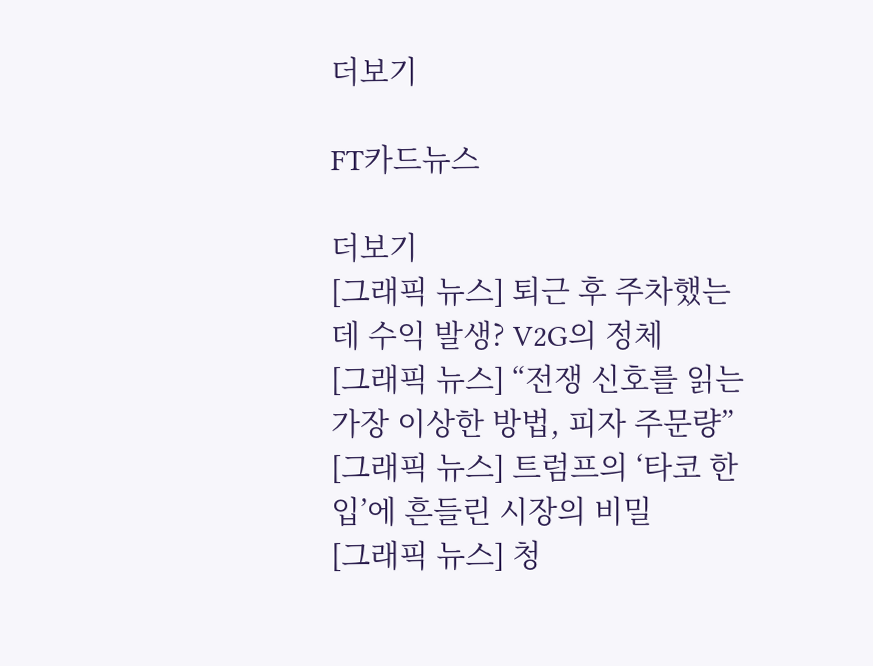더보기

FT카드뉴스

더보기
[그래픽 뉴스] 퇴근 후 주차했는데 수익 발생? V2G의 정체
[그래픽 뉴스] “전쟁 신호를 읽는 가장 이상한 방법, 피자 주문량”
[그래픽 뉴스] 트럼프의 ‘타코 한 입’에 흔들린 시장의 비밀
[그래픽 뉴스] 청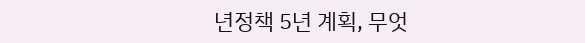년정책 5년 계획, 무엇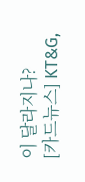이 달라지나?
[카드뉴스] KT&G,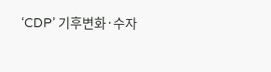‘CDP’ 기후변화·수자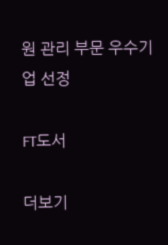원 관리 부문 우수기업 선정

FT도서

더보기